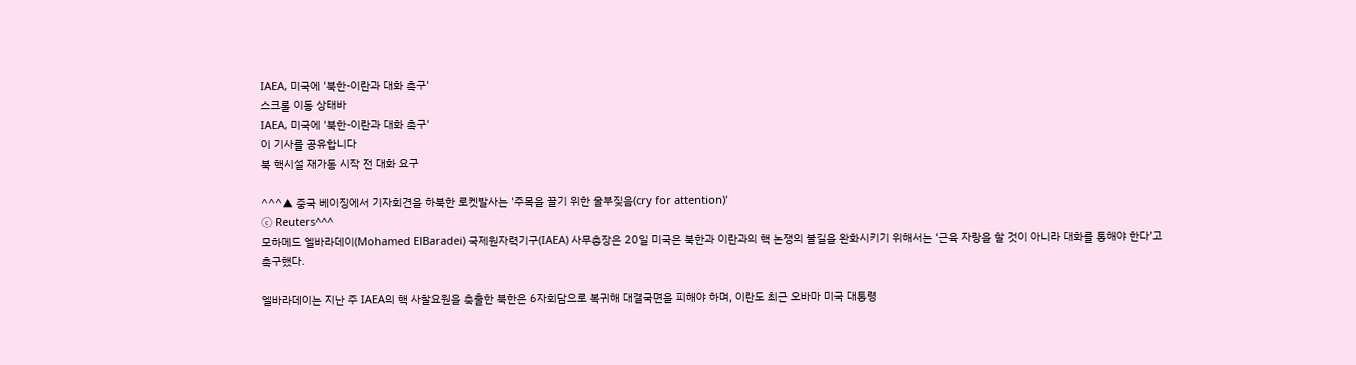IAEA, 미국에 '북한-이란과 대화 촉구'
스크롤 이동 상태바
IAEA, 미국에 '북한-이란과 대화 촉구'
이 기사를 공유합니다
북 핵시설 재가동 시작 전 대화 요구

^^^▲ 중국 베이징에서 기자회견을 하북한 로켓발사는 '주목을 끌기 위한 울부짖음(cry for attention)'
ⓒ Reuters^^^
모하메드 엘바라데이(Mohamed ElBaradei) 국제원자력기구(IAEA) 사무총장은 20일 미국은 북한과 이란과의 핵 논쟁의 불길을 완화시키기 위해서는 ‘근육 자랑을 할 것이 아니라 대화를 통해야 한다’고 촉구했다.

엘바라데이는 지난 주 IAEA의 핵 사찰요원을 축출한 북한은 6자회담으로 복귀해 대결국면을 피해야 하며, 이란도 최근 오바마 미국 대통령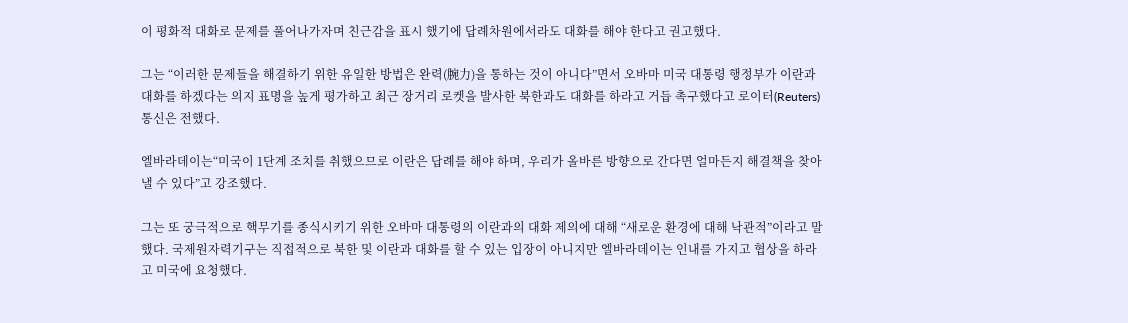이 평화적 대화로 문제를 풀어나가자며 친근감을 표시 했기에 답례차원에서라도 대화를 해야 한다고 권고했다.

그는 “이러한 문제들을 해결하기 위한 유일한 방법은 완력(腕力)을 통하는 것이 아니다”면서 오바마 미국 대통령 행정부가 이란과 대화를 하겠다는 의지 표명을 높게 평가하고 최근 장거리 로켓을 발사한 북한과도 대화를 하라고 거듭 촉구했다고 로이터(Reuters)통신은 전했다.

엘바라데이는“미국이 1단계 조치를 취했으므로 이란은 답례를 해야 하며, 우리가 올바른 방향으로 간다면 얼마든지 해결책을 찾아낼 수 있다”고 강조했다.

그는 또 궁극적으로 핵무기를 종식시키기 위한 오바마 대통령의 이란과의 대화 제의에 대해 “새로운 환경에 대해 낙관적”이라고 말했다. 국제원자력기구는 직접적으로 북한 및 이란과 대화를 할 수 있는 입장이 아니지만 엘바라데이는 인내를 가지고 협상을 하라고 미국에 요청했다.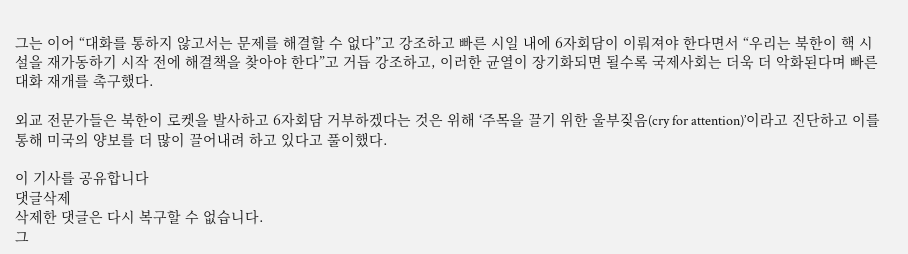그는 이어 “대화를 통하지 않고서는 문제를 해결할 수 없다”고 강조하고 빠른 시일 내에 6자회담이 이뤄져야 한다면서 “우리는 북한이 핵 시설을 재가동하기 시작 전에 해결책을 찾아야 한다”고 거듭 강조하고, 이러한 균열이 장기화되면 될수록 국제사회는 더욱 더 악화된다며 빠른 대화 재개를 촉구했다.

외교 전문가들은 북한이 로켓을 발사하고 6자회담 거부하겠다는 것은 위해 ‘주목을 끌기 위한 울부짖음(cry for attention)’이라고 진단하고 이를 통해 미국의 양보를 더 많이 끌어내려 하고 있다고 풀이했다.

이 기사를 공유합니다
댓글삭제
삭제한 댓글은 다시 복구할 수 없습니다.
그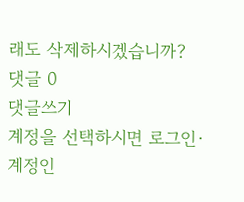래도 삭제하시겠습니까?
댓글 0
댓글쓰기
계정을 선택하시면 로그인·계정인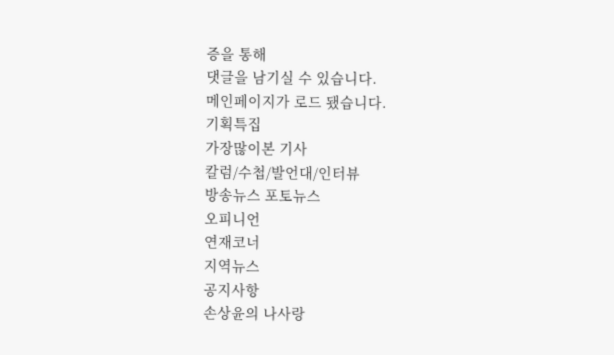증을 통해
댓글을 남기실 수 있습니다.
메인페이지가 로드 됐습니다.
기획특집
가장많이본 기사
칼럼/수첩/발언대/인터뷰
방송뉴스 포토뉴스
오피니언
연재코너
지역뉴스
공지사항
손상윤의 나사랑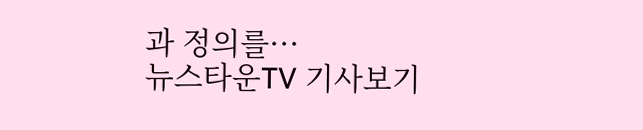과 정의를···
뉴스타운TV 기사보기